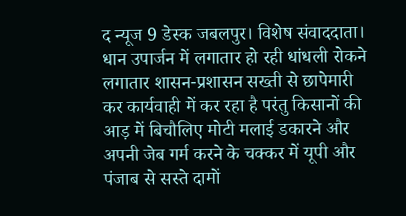द न्यूज 9 डेस्क जबलपुर। विशेष संवाददाता। धान उपार्जन में लगातार हो रही धांधली रोकने लगातार शासन-प्रशासन सख्ती से छापेमारी कर कार्यवाही में कर रहा है परंतु किसानों की आड़ में बिचौलिए मोटी मलाई डकारने और अपनी जेब गर्म करने के चक्कर में यूपी और पंजाब से सस्ते दामों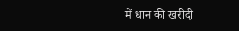में धान की खरीदी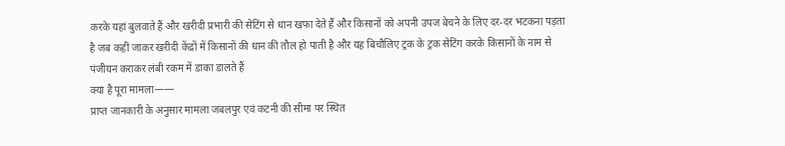करके यहां बुलवाते हैं और खरीदी प्रभारी की सेटिंग से धान खफा देते हैं और किसानों को अपनी उपज बेचने के लिए दर-दर भटकना पड़ता है जब कहीं जाकर खरीदी केंद्रों में किसानों की धान की तौल हो पाती है और यह बिचौलिए ट्रक के ट्रक सेटिंग करके किसानों के नाम से पंजीयन कराकर लंबी रकम में डाका डालते हैं
क्या है पूरा मामला——
प्राप्त जानकारी के अनुसार मामला जबलपुर एवं कटनी की सीमा पर स्थित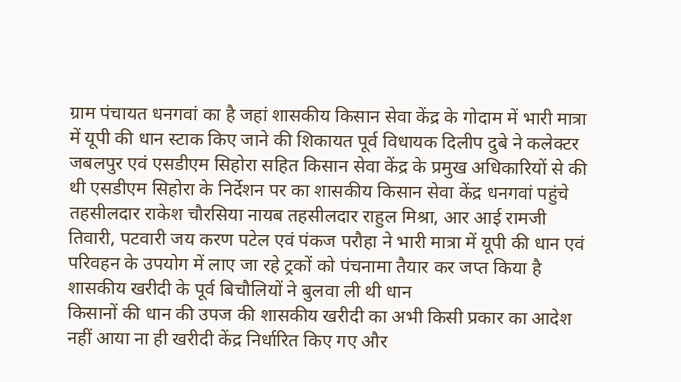ग्राम पंचायत धनगवां का है जहां शासकीय किसान सेवा केंद्र के गोदाम में भारी मात्रा में यूपी की धान स्टाक किए जाने की शिकायत पूर्व विधायक दिलीप दुबे ने कलेक्टर जबलपुर एवं एसडीएम सिहोरा सहित किसान सेवा केंद्र के प्रमुख अधिकारियों से की थी एसडीएम सिहोरा के निर्देशन पर का शासकीय किसान सेवा केंद्र धनगवां पहुंचे तहसीलदार राकेश चौरसिया नायब तहसीलदार राहुल मिश्रा, आर आई रामजी तिवारी, पटवारी जय करण पटेल एवं पंकज परौहा ने भारी मात्रा में यूपी की धान एवं परिवहन के उपयोग में लाए जा रहे ट्रकों को पंचनामा तैयार कर जप्त किया है
शासकीय खरीदी के पूर्व बिचौलियों ने बुलवा ली थी धान
किसानों की धान की उपज की शासकीय खरीदी का अभी किसी प्रकार का आदेश नहीं आया ना ही खरीदी केंद्र निर्धारित किए गए और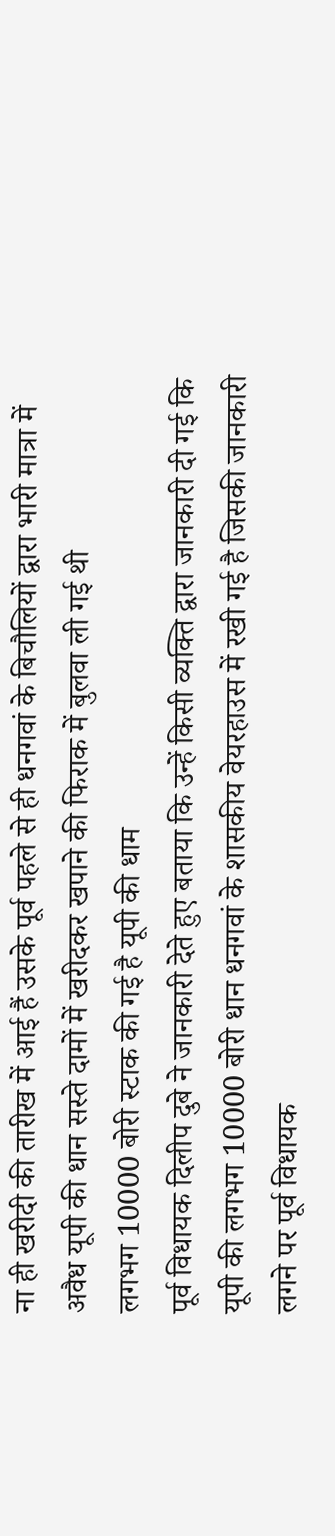ना ही खरीदी की तारीख में आई हैं उसके पूर्व पहले से ही धनगवां के बिचौलियों द्वारा भारी मात्रा में अवैध यूपी की धान सस्ते दामों में खरीदकर खपाने की फिराक में बुलवा ली गई थी
लगभग 10000 बोरी स्टाक की गई है यूपी की धाम
पूर्व विधायक दिलीप दुबे ने जानकारी देते हुए बताया कि उन्हें किसी व्यक्ति द्वारा जानकारी दी गई कि यूपी की लगभग 10000 बोरी धान धनगवां के शासकीय वेयरहाउस में रखी गई है जिसकी जानकारी लगने पर पूर्व विधायक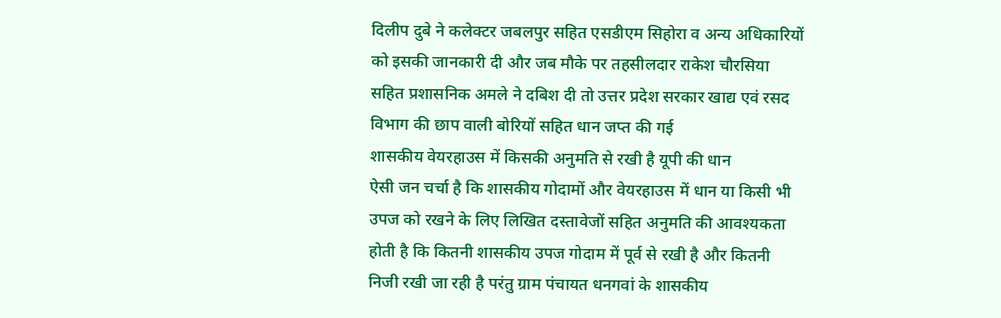दिलीप दुबे ने कलेक्टर जबलपुर सहित एसडीएम सिहोरा व अन्य अधिकारियों को इसकी जानकारी दी और जब मौके पर तहसीलदार राकेश चौरसिया सहित प्रशासनिक अमले ने दबिश दी तो उत्तर प्रदेश सरकार खाद्य एवं रसद विभाग की छाप वाली बोरियों सहित धान जप्त की गई
शासकीय वेयरहाउस में किसकी अनुमति से रखी है यूपी की धान
ऐसी जन चर्चा है कि शासकीय गोदामों और वेयरहाउस में धान या किसी भी उपज को रखने के लिए लिखित दस्तावेजों सहित अनुमति की आवश्यकता होती है कि कितनी शासकीय उपज गोदाम में पूर्व से रखी है और कितनी निजी रखी जा रही है परंतु ग्राम पंचायत धनगवां के शासकीय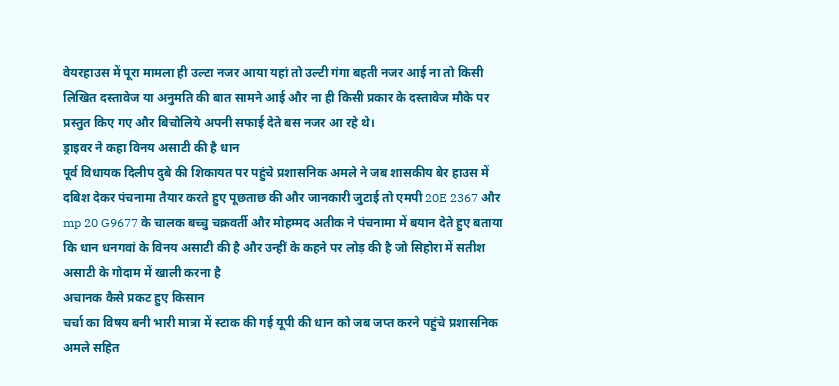वेयरहाउस में पूरा मामला ही उल्टा नजर आया यहां तो उल्टी गंगा बहती नजर आई ना तो किसी लिखित दस्तावेज या अनुमति की बात सामने आई और ना ही किसी प्रकार के दस्तावेज मौके पर प्रस्तुत किए गए और बिचोलिये अपनी सफाई देते बस नजर आ रहे थे।
ड्राइवर ने कहा विनय असाटी की है धान
पूर्व विधायक दिलीप दुबे की शिकायत पर पहुंचे प्रशासनिक अमले ने जब शासकीय बेर हाउस में दबिश देकर पंचनामा तैयार करते हुए पूछताछ की और जानकारी जुटाई तो एमपी 20E 2367 और mp 20 G9677 के चालक बच्चु चक्रवर्ती और मोहम्मद अतीक ने पंचनामा में बयान देते हुए बताया कि धान धनगवां के विनय असाटी की है और उन्हीं के कहने पर लोड़ की है जो सिहोरा में सतीश असाटी के गोदाम में खाली करना है
अचानक कैसे प्रकट हुए किसान
चर्चा का विषय बनी भारी मात्रा में स्टाक की गई यूपी की धान को जब जप्त करने पहुंचे प्रशासनिक अमले सहित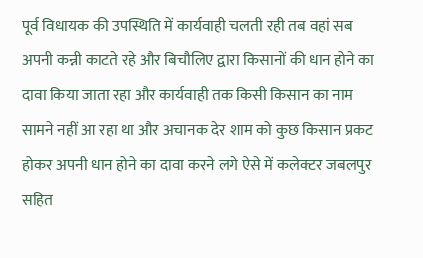पूर्व विधायक की उपस्थिति में कार्यवाही चलती रही तब वहां सब अपनी कन्नी काटते रहे और बिचौलिए द्वारा किसानों की धान होने का दावा किया जाता रहा और कार्यवाही तक किसी किसान का नाम सामने नहीं आ रहा था और अचानक देर शाम को कुछ किसान प्रकट होकर अपनी धान होने का दावा करने लगे ऐसे में कलेक्टर जबलपुर सहित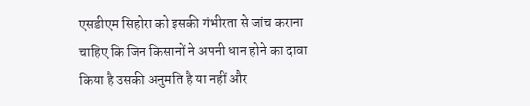एसडीएम सिहोरा को इसकी गंभीरता से जांच कराना चाहिए कि जिन किसानों ने अपनी धान होने का दावा किया है उसकी अनुमति है या नहीं और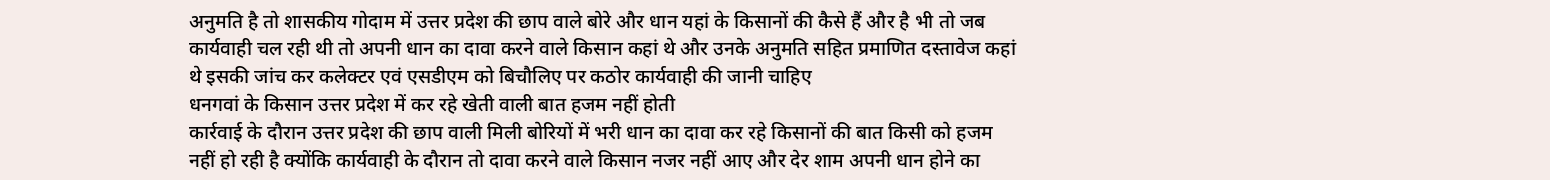अनुमति है तो शासकीय गोदाम में उत्तर प्रदेश की छाप वाले बोरे और धान यहां के किसानों की कैसे हैं और है भी तो जब कार्यवाही चल रही थी तो अपनी धान का दावा करने वाले किसान कहां थे और उनके अनुमति सहित प्रमाणित दस्तावेज कहां थे इसकी जांच कर कलेक्टर एवं एसडीएम को बिचौलिए पर कठोर कार्यवाही की जानी चाहिए
धनगवां के किसान उत्तर प्रदेश में कर रहे खेती वाली बात हजम नहीं होती
कार्रवाई के दौरान उत्तर प्रदेश की छाप वाली मिली बोरियों में भरी धान का दावा कर रहे किसानों की बात किसी को हजम नहीं हो रही है क्योंकि कार्यवाही के दौरान तो दावा करने वाले किसान नजर नहीं आए और देर शाम अपनी धान होने का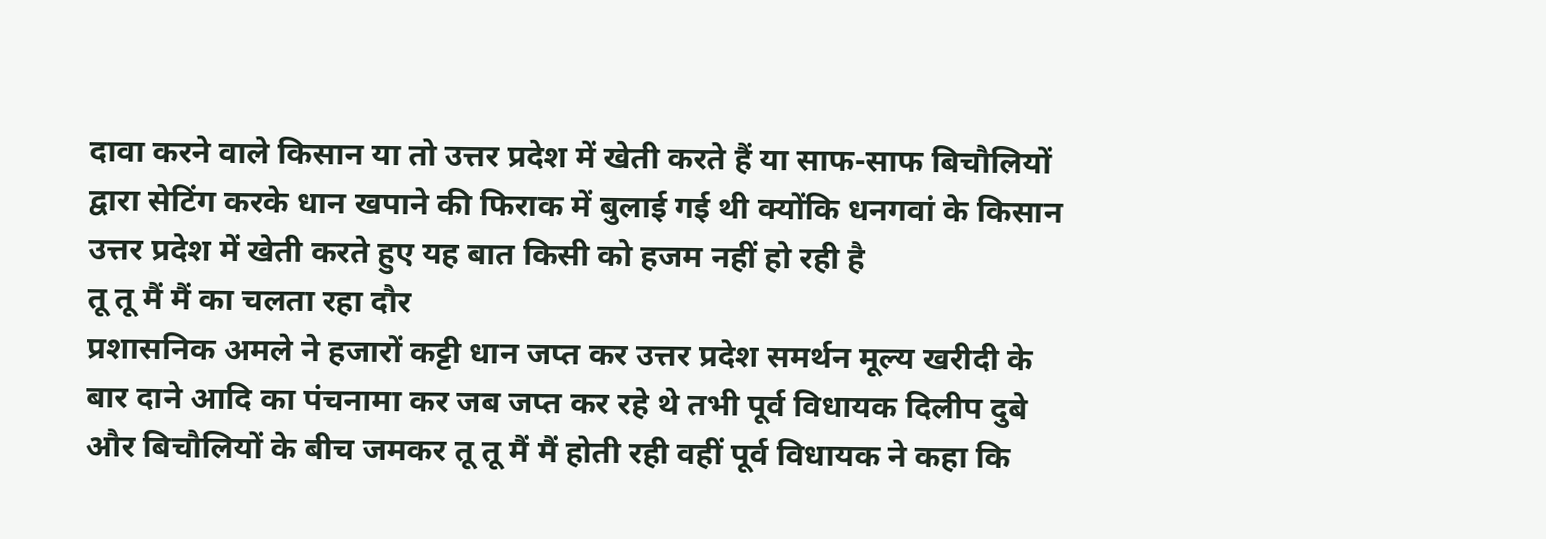दावा करने वाले किसान या तो उत्तर प्रदेश में खेती करते हैं या साफ-साफ बिचौलियों द्वारा सेटिंग करके धान खपाने की फिराक में बुलाई गई थी क्योंकि धनगवां के किसान उत्तर प्रदेश में खेती करते हुए यह बात किसी को हजम नहीं हो रही है
तू तू मैं मैं का चलता रहा दौर
प्रशासनिक अमले ने हजारों कट्टी धान जप्त कर उत्तर प्रदेश समर्थन मूल्य खरीदी के बार दाने आदि का पंचनामा कर जब जप्त कर रहे थे तभी पूर्व विधायक दिलीप दुबे और बिचौलियों के बीच जमकर तू तू मैं मैं होती रही वहीं पूर्व विधायक ने कहा कि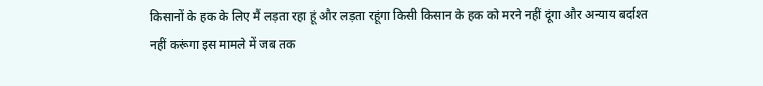किसानों के हक के लिए मैं लड़ता रहा हूं और लड़ता रहूंगा किसी किसान के हक को मरने नहीं दूंगा और अन्याय बर्दाश्त नहीं करूंगा इस मामले में जब तक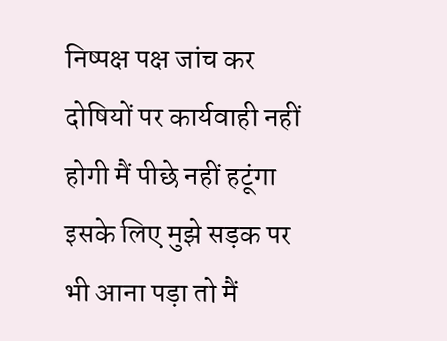निष्पक्ष पक्ष जांच कर दोषियों पर कार्यवाही नहीं होगी मैं पीछे नहीं हटूंगा इसके लिए मुझे सड़क पर भी आना पड़ा तो मैं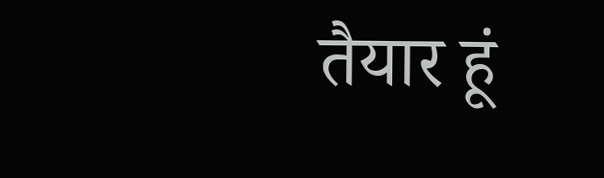तैयार हूं